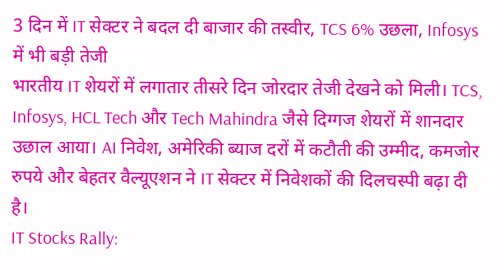3 दिन में IT सेक्टर ने बदल दी बाजार की तस्वीर, TCS 6% उछला, Infosys में भी बड़ी तेजी
भारतीय IT शेयरों में लगातार तीसरे दिन जोरदार तेजी देखने को मिली। TCS, Infosys, HCL Tech और Tech Mahindra जैसे दिग्गज शेयरों में शानदार उछाल आया। AI निवेश, अमेरिकी ब्याज दरों में कटौती की उम्मीद, कमजोर रुपये और बेहतर वैल्यूएशन ने IT सेक्टर में निवेशकों की दिलचस्पी बढ़ा दी है।
IT Stocks Rally: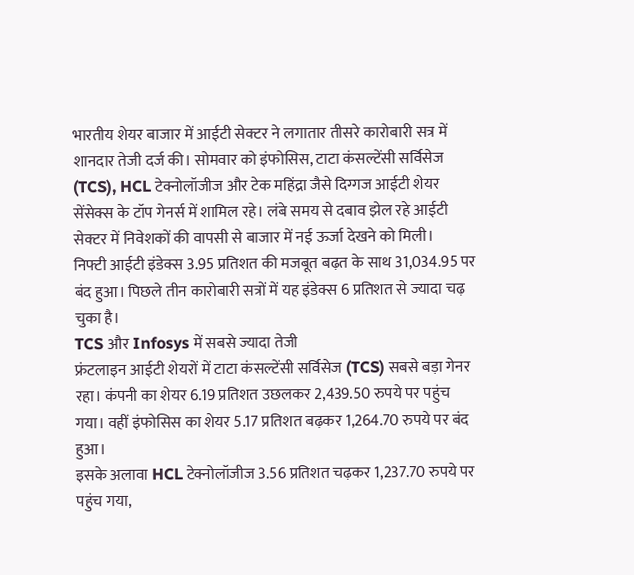भारतीय शेयर बाजार में आईटी सेक्टर ने लगातार तीसरे कारोबारी सत्र में शानदार तेजी दर्ज की। सोमवार को इंफोसिस, टाटा कंसल्टेंसी सर्विसेज (TCS), HCL टेक्नोलॉजीज और टेक महिंद्रा जैसे दिग्गज आईटी शेयर सेंसेक्स के टॉप गेनर्स में शामिल रहे। लंबे समय से दबाव झेल रहे आईटी सेक्टर में निवेशकों की वापसी से बाजार में नई ऊर्जा देखने को मिली।
निफ्टी आईटी इंडेक्स 3.95 प्रतिशत की मजबूत बढ़त के साथ 31,034.95 पर बंद हुआ। पिछले तीन कारोबारी सत्रों में यह इंडेक्स 6 प्रतिशत से ज्यादा चढ़ चुका है।
TCS और Infosys में सबसे ज्यादा तेजी
फ्रंटलाइन आईटी शेयरों में टाटा कंसल्टेंसी सर्विसेज (TCS) सबसे बड़ा गेनर रहा। कंपनी का शेयर 6.19 प्रतिशत उछलकर 2,439.50 रुपये पर पहुंच गया। वहीं इंफोसिस का शेयर 5.17 प्रतिशत बढ़कर 1,264.70 रुपये पर बंद हुआ।
इसके अलावा HCL टेक्नोलॉजीज 3.56 प्रतिशत चढ़कर 1,237.70 रुपये पर पहुंच गया,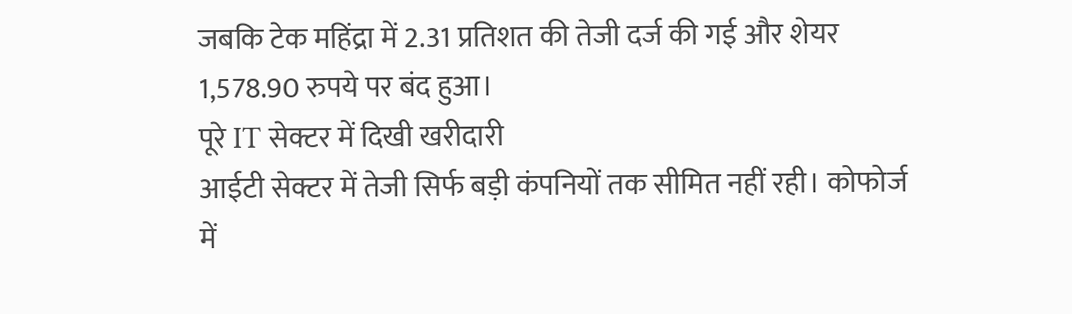जबकि टेक महिंद्रा में 2.31 प्रतिशत की तेजी दर्ज की गई और शेयर 1,578.90 रुपये पर बंद हुआ।
पूरे IT सेक्टर में दिखी खरीदारी
आईटी सेक्टर में तेजी सिर्फ बड़ी कंपनियों तक सीमित नहीं रही। कोफोर्ज में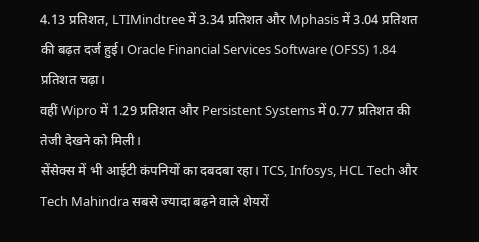4.13 प्रतिशत, LTIMindtree में 3.34 प्रतिशत और Mphasis में 3.04 प्रतिशत की बढ़त दर्ज हुई। Oracle Financial Services Software (OFSS) 1.84 प्रतिशत चढ़ा।
वहीं Wipro में 1.29 प्रतिशत और Persistent Systems में 0.77 प्रतिशत की तेजी देखने को मिली।
सेंसेक्स में भी आईटी कंपनियों का दबदबा रहा। TCS, Infosys, HCL Tech और Tech Mahindra सबसे ज्यादा बढ़ने वाले शेयरों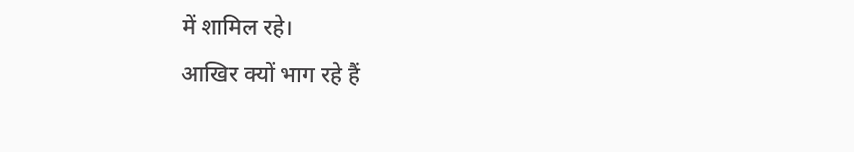में शामिल रहे।
आखिर क्यों भाग रहे हैं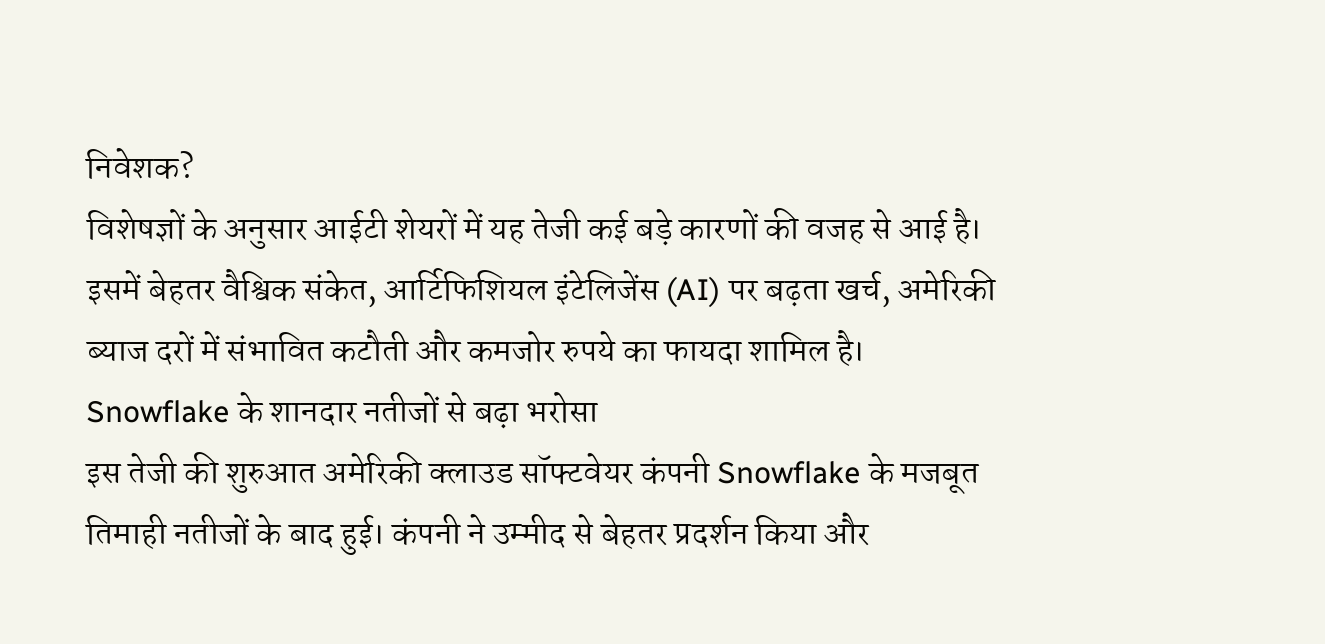निवेशक?
विशेषज्ञों के अनुसार आईटी शेयरों में यह तेजी कई बड़े कारणों की वजह से आई है। इसमें बेहतर वैश्विक संकेत, आर्टिफिशियल इंटेलिजेंस (AI) पर बढ़ता खर्च, अमेरिकी ब्याज दरों में संभावित कटौती और कमजोर रुपये का फायदा शामिल है।
Snowflake के शानदार नतीजों से बढ़ा भरोसा
इस तेजी की शुरुआत अमेरिकी क्लाउड सॉफ्टवेयर कंपनी Snowflake के मजबूत तिमाही नतीजों के बाद हुई। कंपनी ने उम्मीद से बेहतर प्रदर्शन किया और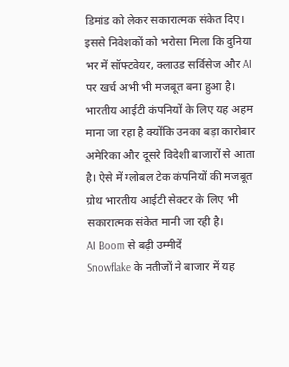डिमांड को लेकर सकारात्मक संकेत दिए।
इससे निवेशकों को भरोसा मिला कि दुनिया भर में सॉफ्टवेयर, क्लाउड सर्विसेज और AI पर खर्च अभी भी मजबूत बना हुआ है।
भारतीय आईटी कंपनियों के लिए यह अहम माना जा रहा है क्योंकि उनका बड़ा कारोबार अमेरिका और दूसरे विदेशी बाजारों से आता है। ऐसे में ग्लोबल टेक कंपनियों की मजबूत ग्रोथ भारतीय आईटी सेक्टर के लिए भी सकारात्मक संकेत मानी जा रही है।
AI Boom से बढ़ी उम्मीदें
Snowflake के नतीजों ने बाजार में यह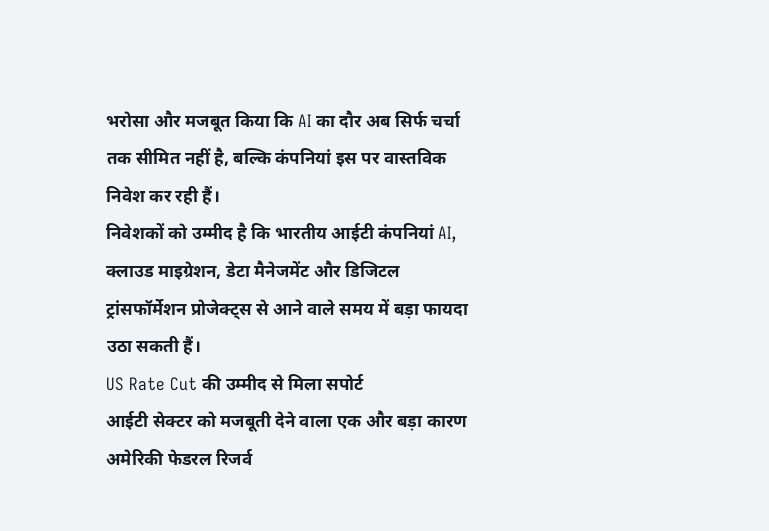भरोसा और मजबूत किया कि AI का दौर अब सिर्फ चर्चा तक सीमित नहीं है, बल्कि कंपनियां इस पर वास्तविक निवेश कर रही हैं।
निवेशकों को उम्मीद है कि भारतीय आईटी कंपनियां AI, क्लाउड माइग्रेशन, डेटा मैनेजमेंट और डिजिटल ट्रांसफॉर्मेशन प्रोजेक्ट्स से आने वाले समय में बड़ा फायदा उठा सकती हैं।
US Rate Cut की उम्मीद से मिला सपोर्ट
आईटी सेक्टर को मजबूती देने वाला एक और बड़ा कारण अमेरिकी फेडरल रिजर्व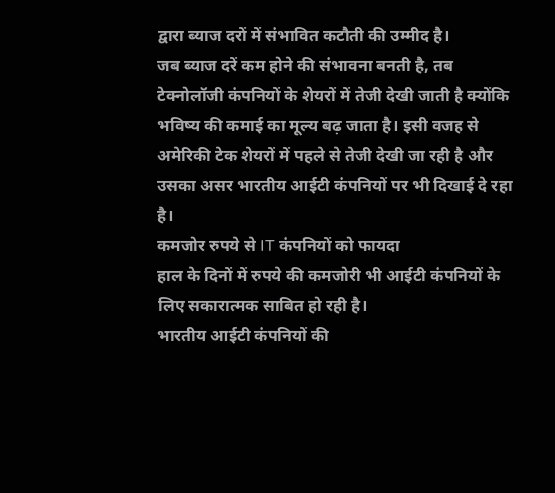द्वारा ब्याज दरों में संभावित कटौती की उम्मीद है।
जब ब्याज दरें कम होने की संभावना बनती है, तब टेक्नोलॉजी कंपनियों के शेयरों में तेजी देखी जाती है क्योंकि भविष्य की कमाई का मूल्य बढ़ जाता है। इसी वजह से अमेरिकी टेक शेयरों में पहले से तेजी देखी जा रही है और उसका असर भारतीय आईटी कंपनियों पर भी दिखाई दे रहा है।
कमजोर रुपये से IT कंपनियों को फायदा
हाल के दिनों में रुपये की कमजोरी भी आईटी कंपनियों के लिए सकारात्मक साबित हो रही है।
भारतीय आईटी कंपनियों की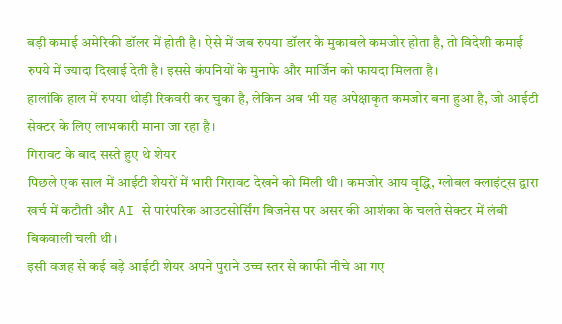बड़ी कमाई अमेरिकी डॉलर में होती है। ऐसे में जब रुपया डॉलर के मुकाबले कमजोर होता है, तो विदेशी कमाई रुपये में ज्यादा दिखाई देती है। इससे कंपनियों के मुनाफे और मार्जिन को फायदा मिलता है।
हालांकि हाल में रुपया थोड़ी रिकवरी कर चुका है, लेकिन अब भी यह अपेक्षाकृत कमजोर बना हुआ है, जो आईटी सेक्टर के लिए लाभकारी माना जा रहा है।
गिरावट के बाद सस्ते हुए थे शेयर
पिछले एक साल में आईटी शेयरों में भारी गिरावट देखने को मिली थी। कमजोर आय वृद्धि, ग्लोबल क्लाइंट्स द्वारा खर्च में कटौती और AI से पारंपरिक आउटसोर्सिंग बिजनेस पर असर की आशंका के चलते सेक्टर में लंबी बिकवाली चली थी।
इसी वजह से कई बड़े आईटी शेयर अपने पुराने उच्च स्तर से काफी नीचे आ गए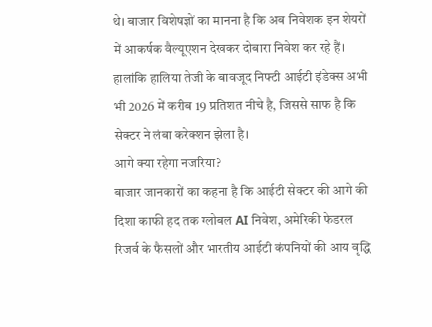थे। बाजार विशेषज्ञों का मानना है कि अब निवेशक इन शेयरों में आकर्षक वैल्यूएशन देखकर दोबारा निवेश कर रहे हैं।
हालांकि हालिया तेजी के बावजूद निफ्टी आईटी इंडेक्स अभी भी 2026 में करीब 19 प्रतिशत नीचे है, जिससे साफ है कि सेक्टर ने लंबा करेक्शन झेला है।
आगे क्या रहेगा नजरिया?
बाजार जानकारों का कहना है कि आईटी सेक्टर की आगे की दिशा काफी हद तक ग्लोबल AI निवेश, अमेरिकी फेडरल रिजर्व के फैसलों और भारतीय आईटी कंपनियों की आय वृद्धि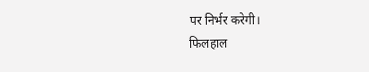पर निर्भर करेगी।
फिलहाल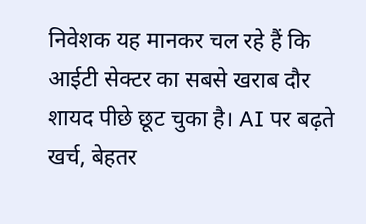निवेशक यह मानकर चल रहे हैं कि आईटी सेक्टर का सबसे खराब दौर शायद पीछे छूट चुका है। AI पर बढ़ते खर्च, बेहतर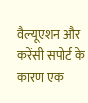वैल्यूएशन और करेंसी सपोर्ट के कारण एक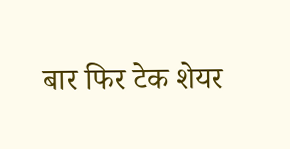बार फिर टेक शेयर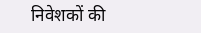निवेशकों की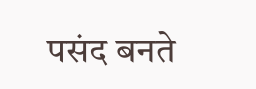पसंद बनते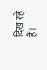दिख रहे हैं।